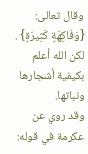وقال تعالى: {وَفَاكِهَةٍ كَثِيرَةٍ} .
لكن الله أعلم بكيفية أشجارها ونباتها.
وقد روي عن عكرمة في قوله: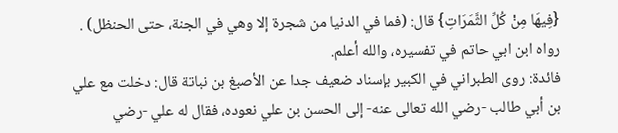{فِيهَا مِنْ كُلِّ الثَّمَرَاتِ} قال: (فما في الدنيا من شجرة إلا وهي في الجنة، حتى الحنظل) . رواه ابن ابي حاتم في تفسيره، والله أعلم.
فائدة: روى الطبراني في الكبير بإسناد ضعيف جدا عن الأصبغ بن نباتة قال: دخلت مع علي بن أبي طالب -رضي الله تعالى عنه- إلى الحسن بن علي نعوده، فقال له علي -رضي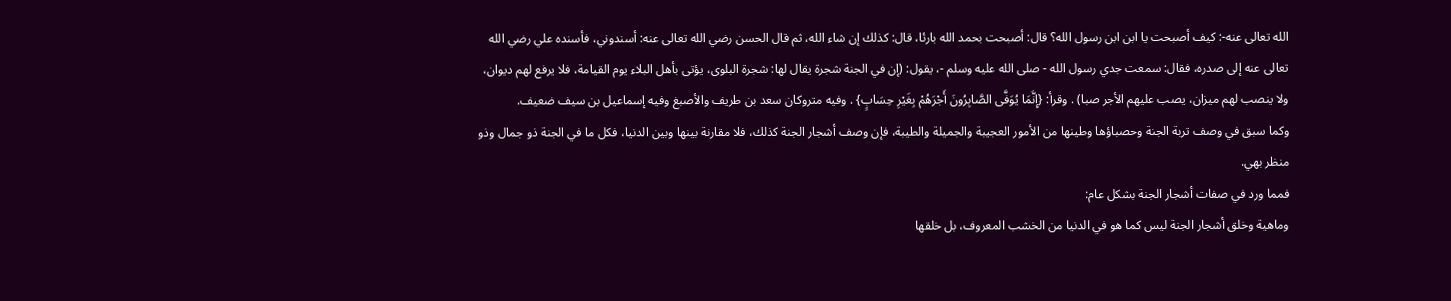الله تعالى عنه-: كيف أصبحت يا ابن ابن رسول الله؟ قال: أصبحت بحمد الله بارئا، قال: كذلك إن شاء الله، ثم قال الحسن رضي الله تعالى عنه: أسندوني، فأسنده علي رضي الله تعالى عنه إلى صدره، فقال: سمعت جدي رسول الله - صلى الله عليه وسلم -، يقول: (إن في الجنة شجرة يقال لها: شجرة البلوى، يؤتى بأهل البلاء يوم القيامة، فلا يرفع لهم ديوان، ولا ينصب لهم ميزان، يصب عليهم الأجر صبا) . وقرأ: {إِنَّمَا يُوَفَّى الصَّابِرُونَ أَجْرَهُمْ بِغَيْرِ حِسَابٍ} . وفيه متروكان سعد بن طريف والأصبغ وفيه إسماعيل بن سيف ضعيف.
وكما سبق في وصف تربة الجنة وحصباؤها وطينها من الأمور العجيبة والجميلة والطيبة، فإن وصف أشجار الجنة كذلك، فلا مقارنة بينها وبين الدنيا، فكل ما في الجنة ذو جمال وذو منظر بهي.
فمما ورد في صفات أشجار الجنة بشكل عام:
وماهية وخلق أشجار الجنة ليس كما هو في الدنيا من الخشب المعروف، بل خلقها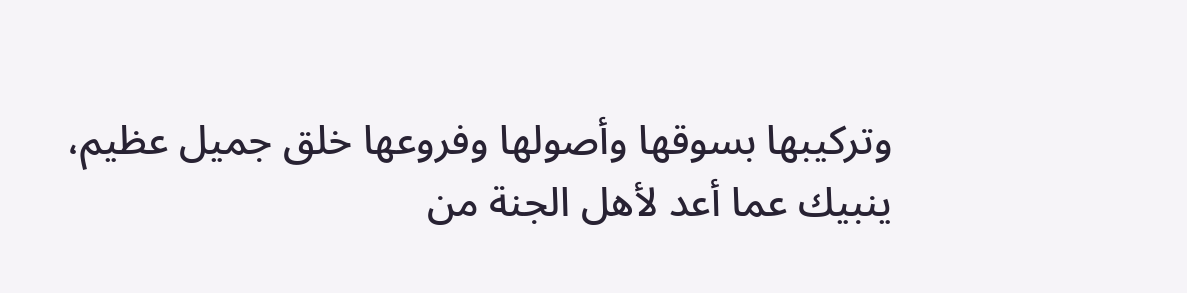وتركيبها بسوقها وأصولها وفروعها خلق جميل عظيم، ينبيك عما أعد لأهل الجنة من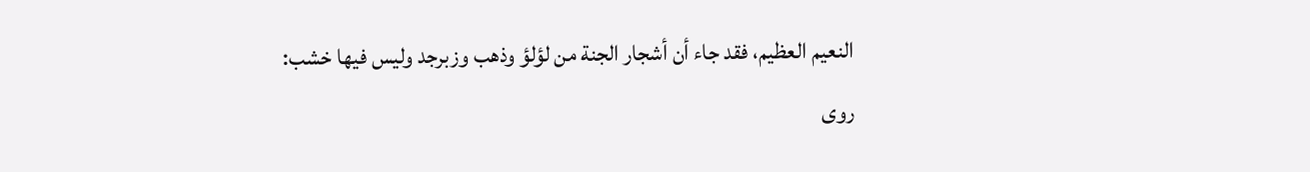النعيم العظيم، فقد جاء أن أشجار الجنة من لؤلؤ وذهب وزبرجد وليس فيها خشب:
روى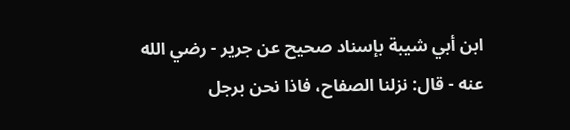ابن أبي شيبة بإسناد صحيح عن جرير - رضي الله عنه - قال: نزلنا الصفاح، فاذا نحن برجل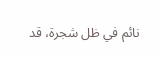نائم في ظل شجرة، قد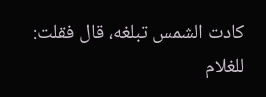كادت الشمس تبلغه، قال فقلت: للغلام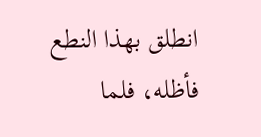انطلق بهذا النطع فأظله، فلما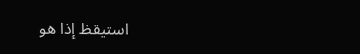استيقظ إذا هو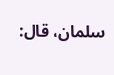سلمان، قال: